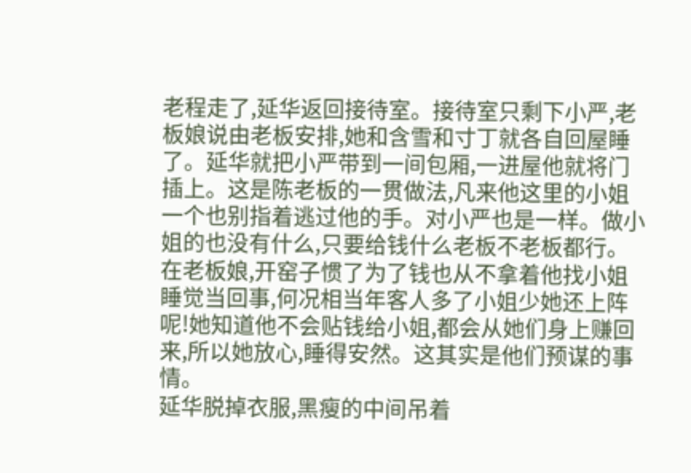老程走了,延华返回接待室。接待室只剩下小严,老板娘说由老板安排,她和含雪和寸丁就各自回屋睡了。延华就把小严带到一间包厢,一进屋他就将门插上。这是陈老板的一贯做法,凡来他这里的小姐一个也别指着逃过他的手。对小严也是一样。做小姐的也没有什么,只要给钱什么老板不老板都行。在老板娘,开窑子惯了为了钱也从不拿着他找小姐睡觉当回事,何况相当年客人多了小姐少她还上阵呢!她知道他不会贴钱给小姐,都会从她们身上赚回来,所以她放心,睡得安然。这其实是他们预谋的事情。
延华脱掉衣服,黑瘦的中间吊着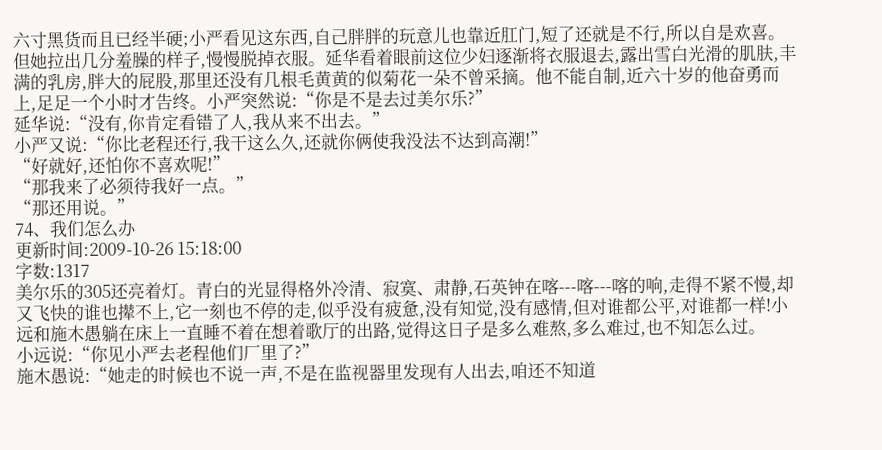六寸黑货而且已经半硬;小严看见这东西,自己胖胖的玩意儿也靠近肛门,短了还就是不行,所以自是欢喜。但她拉出几分羞臊的样子,慢慢脱掉衣服。延华看着眼前这位少妇逐渐将衣服退去,露出雪白光滑的肌肤,丰满的乳房,胖大的屁股,那里还没有几根毛黄黄的似菊花一朵不曾采摘。他不能自制,近六十岁的他奋勇而上,足足一个小时才告终。小严突然说:“你是不是去过美尔乐?”
延华说:“没有,你肯定看错了人,我从来不出去。”
小严又说:“你比老程还行,我干这么久,还就你俩使我没法不达到高潮!”
“好就好,还怕你不喜欢呢!”
“那我来了必须待我好一点。”
“那还用说。”
74、我们怎么办
更新时间:2009-10-26 15:18:00
字数:1317
美尔乐的305还亮着灯。青白的光显得格外冷清、寂寞、肃静,石英钟在喀---喀---喀的响,走得不紧不慢,却又飞快的谁也撵不上,它一刻也不停的走,似乎没有疲惫,没有知觉,没有感情,但对谁都公平,对谁都一样!小远和施木愚躺在床上一直睡不着在想着歌厅的出路,觉得这日子是多么难熬,多么难过,也不知怎么过。
小远说:“你见小严去老程他们厂里了?”
施木愚说:“她走的时候也不说一声,不是在监视器里发现有人出去,咱还不知道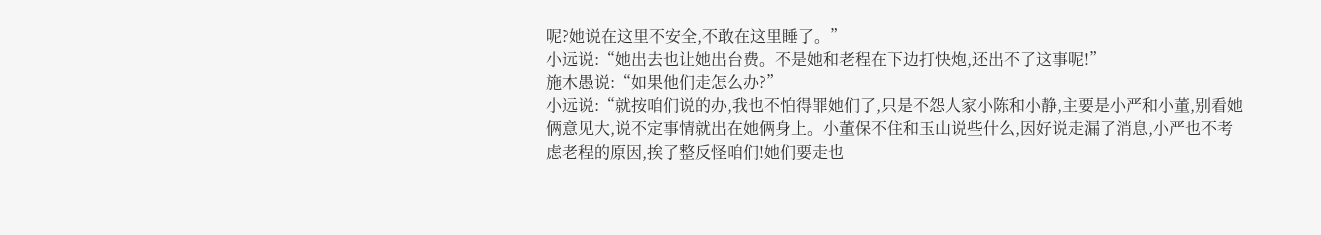呢?她说在这里不安全,不敢在这里睡了。”
小远说:“她出去也让她出台费。不是她和老程在下边打快炮,还出不了这事呢!”
施木愚说:“如果他们走怎么办?”
小远说:“就按咱们说的办,我也不怕得罪她们了,只是不怨人家小陈和小静,主要是小严和小董,别看她俩意见大,说不定事情就出在她俩身上。小董保不住和玉山说些什么,因好说走漏了消息,小严也不考虑老程的原因,挨了整反怪咱们!她们要走也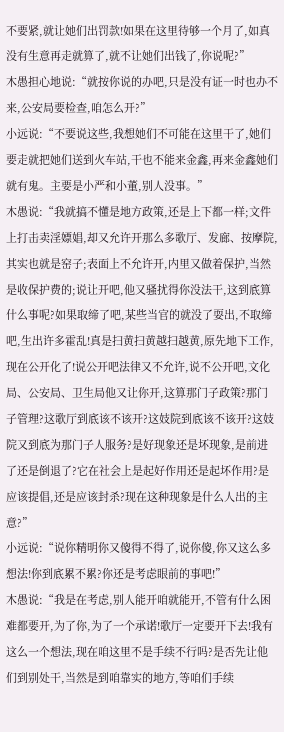不要紧,就让她们出罚款!如果在这里待够一个月了,如真没有生意再走就算了,就不让她们出钱了,你说呢?”
木愚担心地说:“就按你说的办吧,只是没有证一时也办不来,公安局要检查,咱怎么开?”
小远说:“不要说这些,我想她们不可能在这里干了,她们要走就把她们送到火车站,干也不能来金鑫,再来金鑫她们就有鬼。主要是小严和小董,别人没事。”
木愚说:“我就搞不懂是地方政策,还是上下都一样;文件上打击卖淫嫖娼,却又允许开那么多歌厅、发廊、按摩院,其实也就是窑子;表面上不允许开,内里又做着保护,当然是收保护费的;说让开吧,他又骚扰得你没法干,这到底算什么事呢?如果取缔了吧,某些当官的就没了耍出,不取缔吧,生出许多霍乱!真是扫黄扫黄越扫越黄,原先地下工作,现在公开化了!说公开吧法律又不允许,说不公开吧,文化局、公安局、卫生局他又让你开,这算那门子政策?那门子管理?这歌厅到底该不该开?这妓院到底该不该开?这妓院又到底为那门子人服务?是好现象还是坏现象,是前进了还是倒退了?它在社会上是起好作用还是起坏作用?是应该提倡,还是应该封杀?现在这种现象是什么人出的主意?”
小远说:“说你精明你又傻得不得了,说你傻,你又这么多想法!你到底累不累?你还是考虑眼前的事吧!”
木愚说:“我是在考虑,别人能开咱就能开,不管有什么困难都要开,为了你,为了一个承诺!歌厅一定要开下去!我有这么一个想法,现在咱这里不是手续不行吗?是否先让他们到别处干,当然是到咱靠实的地方,等咱们手续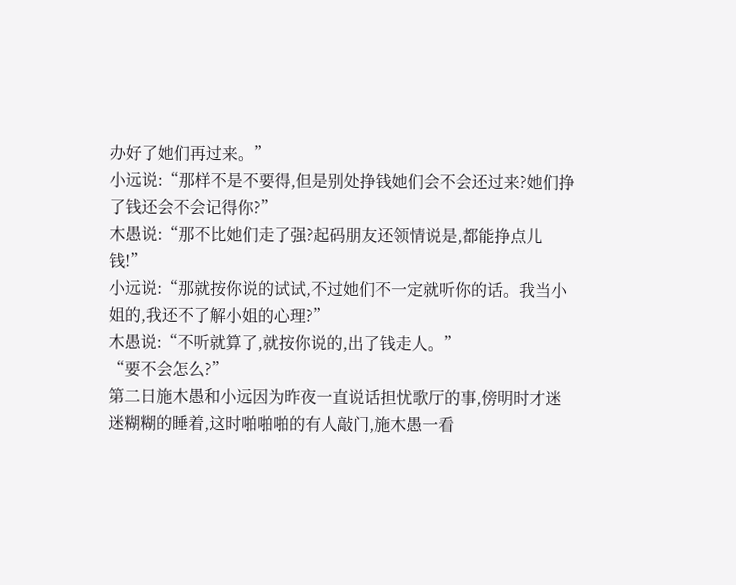办好了她们再过来。”
小远说:“那样不是不要得,但是别处挣钱她们会不会还过来?她们挣了钱还会不会记得你?”
木愚说:“那不比她们走了强?起码朋友还领情说是,都能挣点儿钱!”
小远说:“那就按你说的试试,不过她们不一定就听你的话。我当小姐的,我还不了解小姐的心理?”
木愚说:“不听就算了,就按你说的,出了钱走人。”
“要不会怎么?”
第二日施木愚和小远因为昨夜一直说话担忧歌厅的事,傍明时才迷迷糊糊的睡着,这时啪啪啪的有人敲门,施木愚一看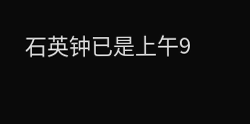石英钟已是上午9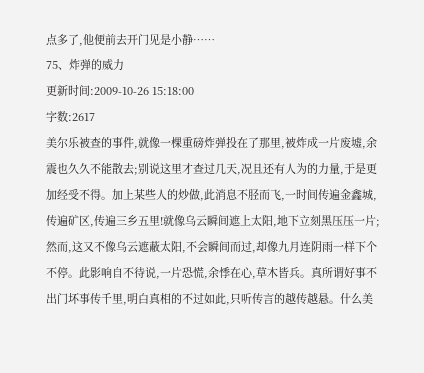点多了,他便前去开门见是小静……
75、炸弹的威力
更新时间:2009-10-26 15:18:00
字数:2617
美尔乐被查的事件,就像一棵重磅炸弹投在了那里,被炸成一片废墟,余震也久久不能散去;别说这里才查过几天,况且还有人为的力量,于是更加经受不得。加上某些人的炒做,此消息不胫而飞,一时间传遍金鑫城,传遍矿区,传遍三乡五里!就像乌云瞬间遮上太阳,地下立刻黑压压一片;然而,这又不像乌云遮蔽太阳,不会瞬间而过,却像九月连阴雨一样下个不停。此影响自不待说,一片恐慌,余悸在心,草木皆兵。真所谓好事不出门坏事传千里,明白真相的不过如此,只听传言的越传越悬。什么美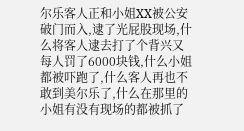尔乐客人正和小姐XX被公安破门而入,逮了光屁股现场,什么将客人逮去打了个背兴又每人罚了6000块钱,什么小姐都被吓跑了,什么客人再也不敢到美尔乐了,什么在那里的小姐有没有现场的都被抓了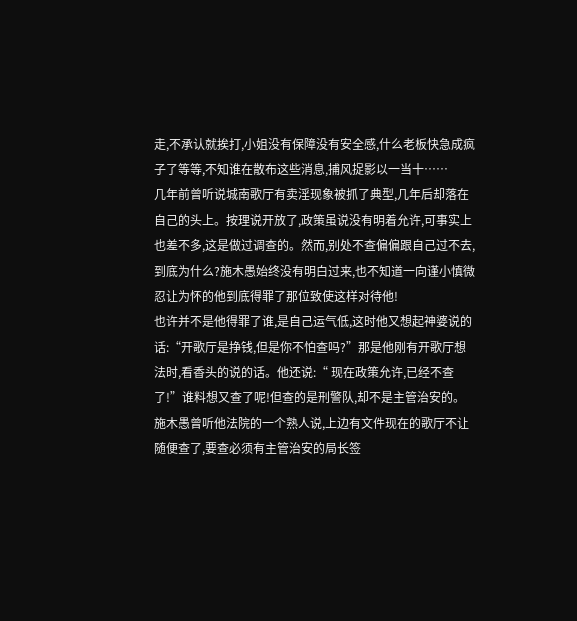走,不承认就挨打,小姐没有保障没有安全感,什么老板快急成疯子了等等,不知谁在散布这些消息,捕风捉影以一当十……
几年前曾听说城南歌厅有卖淫现象被抓了典型,几年后却落在自己的头上。按理说开放了,政策虽说没有明着允许,可事实上也差不多,这是做过调查的。然而,别处不查偏偏跟自己过不去,到底为什么?施木愚始终没有明白过来,也不知道一向谨小慎微忍让为怀的他到底得罪了那位致使这样对待他!
也许并不是他得罪了谁,是自己运气低,这时他又想起神婆说的话:“开歌厅是挣钱,但是你不怕查吗?”那是他刚有开歌厅想法时,看香头的说的话。他还说:“ 现在政策允许,已经不查了!”谁料想又查了呢!但查的是刑警队,却不是主管治安的。施木愚曾听他法院的一个熟人说,上边有文件现在的歌厅不让随便查了,要查必须有主管治安的局长签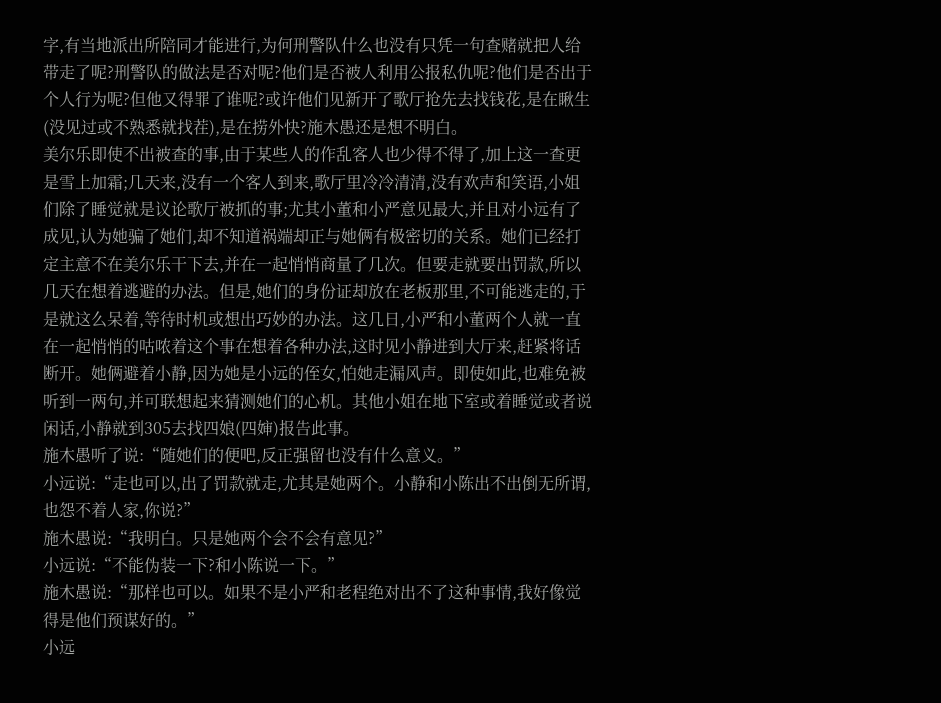字,有当地派出所陪同才能进行,为何刑警队什么也没有只凭一句查赌就把人给带走了呢?刑警队的做法是否对呢?他们是否被人利用公报私仇呢?他们是否出于个人行为呢?但他又得罪了谁呢?或许他们见新开了歌厅抢先去找钱花,是在瞅生(没见过或不熟悉就找茬),是在捞外快?施木愚还是想不明白。
美尔乐即使不出被查的事,由于某些人的作乱客人也少得不得了,加上这一查更是雪上加霜;几天来,没有一个客人到来,歌厅里冷冷清清,没有欢声和笑语,小姐们除了睡觉就是议论歌厅被抓的事;尤其小董和小严意见最大,并且对小远有了成见,认为她骗了她们,却不知道祸端却正与她俩有极密切的关系。她们已经打定主意不在美尔乐干下去,并在一起悄悄商量了几次。但要走就要出罚款,所以几天在想着逃避的办法。但是,她们的身份证却放在老板那里,不可能逃走的,于是就这么呆着,等待时机或想出巧妙的办法。这几日,小严和小董两个人就一直在一起悄悄的咕哝着这个事在想着各种办法,这时见小静进到大厅来,赶紧将话断开。她俩避着小静,因为她是小远的侄女,怕她走漏风声。即使如此,也难免被听到一两句,并可联想起来猜测她们的心机。其他小姐在地下室或着睡觉或者说闲话,小静就到305去找四娘(四婶)报告此事。
施木愚听了说:“随她们的便吧,反正强留也没有什么意义。”
小远说:“走也可以,出了罚款就走,尤其是她两个。小静和小陈出不出倒无所谓,也怨不着人家,你说?”
施木愚说:“我明白。只是她两个会不会有意见?”
小远说:“不能伪装一下?和小陈说一下。”
施木愚说:“那样也可以。如果不是小严和老程绝对出不了这种事情,我好像觉得是他们预谋好的。”
小远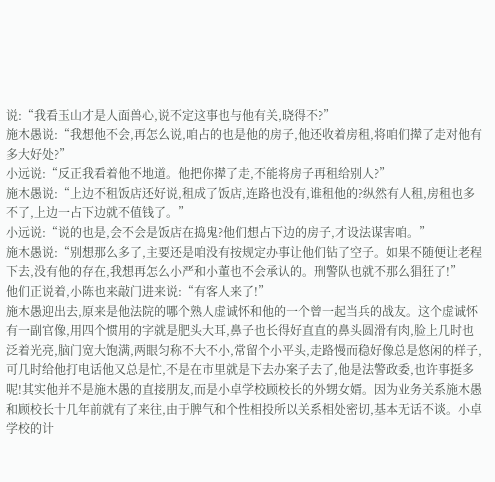说:“我看玉山才是人面兽心,说不定这事也与他有关,晓得不?”
施木愚说:“我想他不会,再怎么说,咱占的也是他的房子,他还收着房租,将咱们撵了走对他有多大好处?”
小远说:“反正我看着他不地道。他把你撵了走,不能将房子再租给别人?”
施木愚说:“上边不租饭店还好说,租成了饭店,连路也没有,谁租他的?纵然有人租,房租也多不了,上边一占下边就不值钱了。”
小远说:“说的也是,会不会是饭店在捣鬼?他们想占下边的房子,才设法谋害咱。”
施木愚说:“别想那么多了,主要还是咱没有按规定办事让他们钻了空子。如果不随便让老程下去,没有他的存在,我想再怎么小严和小董也不会承认的。刑警队也就不那么猖狂了!”
他们正说着,小陈也来敲门进来说:“有客人来了!”
施木愚迎出去,原来是他法院的哪个熟人虚诚怀和他的一个曾一起当兵的战友。这个虚诚怀有一副官像,用四个惯用的字就是肥头大耳,鼻子也长得好直直的鼻头圆滑有肉,脸上几时也泛着光亮,脑门宽大饱满,两眼匀称不大不小,常留个小平头,走路慢而稳好像总是悠闲的样子,可几时给他打电话他又总是忙,不是在市里就是下去办案子去了,他是法警政委,也许事挺多呢!其实他并不是施木愚的直接朋友,而是小卓学校顾校长的外甥女婿。因为业务关系施木愚和顾校长十几年前就有了来往,由于脾气和个性相投所以关系相处密切,基本无话不谈。小卓学校的计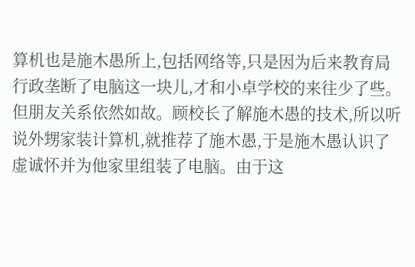算机也是施木愚所上,包括网络等,只是因为后来教育局行政垄断了电脑这一块儿,才和小卓学校的来往少了些。但朋友关系依然如故。顾校长了解施木愚的技术,所以听说外甥家装计算机,就推荐了施木愚,于是施木愚认识了虚诚怀并为他家里组装了电脑。由于这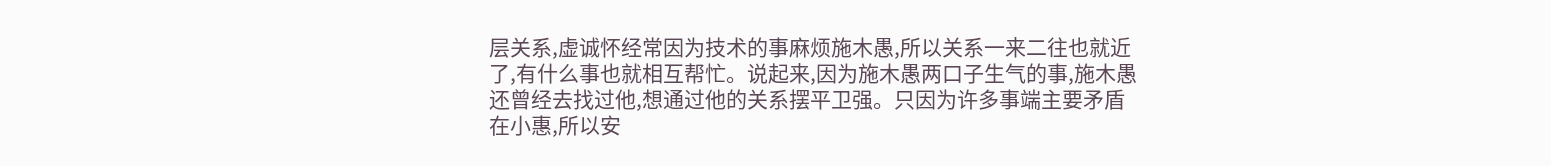层关系,虚诚怀经常因为技术的事麻烦施木愚,所以关系一来二往也就近了,有什么事也就相互帮忙。说起来,因为施木愚两口子生气的事,施木愚还曾经去找过他,想通过他的关系摆平卫强。只因为许多事端主要矛盾在小惠,所以安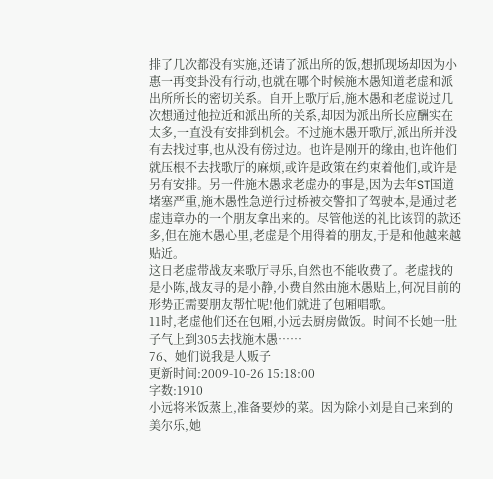排了几次都没有实施,还请了派出所的饭,想抓现场却因为小惠一再变卦没有行动,也就在哪个时候施木愚知道老虚和派出所所长的密切关系。自开上歌厅后,施木愚和老虚说过几次想通过他拉近和派出所的关系,却因为派出所长应酬实在太多,一直没有安排到机会。不过施木愚开歌厅,派出所并没有去找过事,也从没有傍过边。也许是刚开的缘由,也许他们就压根不去找歌厅的麻烦,或许是政策在约束着他们,或许是另有安排。另一件施木愚求老虚办的事是,因为去年ST国道堵塞严重,施木愚性急逆行过桥被交警扣了驾驶本,是通过老虚违章办的一个朋友拿出来的。尽管他送的礼比该罚的款还多,但在施木愚心里,老虚是个用得着的朋友,于是和他越来越贴近。
这日老虚带战友来歌厅寻乐,自然也不能收费了。老虚找的是小陈,战友寻的是小静,小费自然由施木愚贴上,何况目前的形势正需要朋友帮忙呢!他们就进了包厢唱歌。
11时,老虚他们还在包厢,小远去厨房做饭。时间不长她一肚子气上到305去找施木愚……
76、她们说我是人贩子
更新时间:2009-10-26 15:18:00
字数:1910
小远将米饭蒸上,准备要炒的菜。因为除小刘是自己来到的美尔乐,她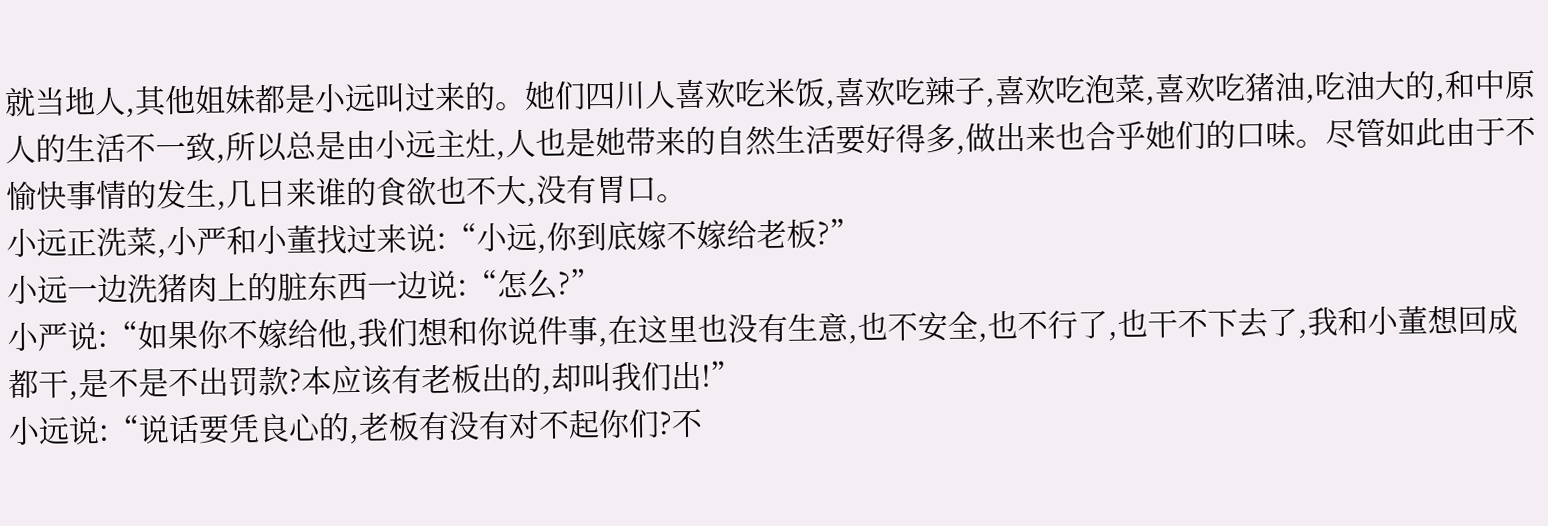就当地人,其他姐妹都是小远叫过来的。她们四川人喜欢吃米饭,喜欢吃辣子,喜欢吃泡菜,喜欢吃猪油,吃油大的,和中原人的生活不一致,所以总是由小远主灶,人也是她带来的自然生活要好得多,做出来也合乎她们的口味。尽管如此由于不愉快事情的发生,几日来谁的食欲也不大,没有胃口。
小远正洗菜,小严和小董找过来说:“小远,你到底嫁不嫁给老板?”
小远一边洗猪肉上的脏东西一边说:“怎么?”
小严说:“如果你不嫁给他,我们想和你说件事,在这里也没有生意,也不安全,也不行了,也干不下去了,我和小董想回成都干,是不是不出罚款?本应该有老板出的,却叫我们出!”
小远说:“说话要凭良心的,老板有没有对不起你们?不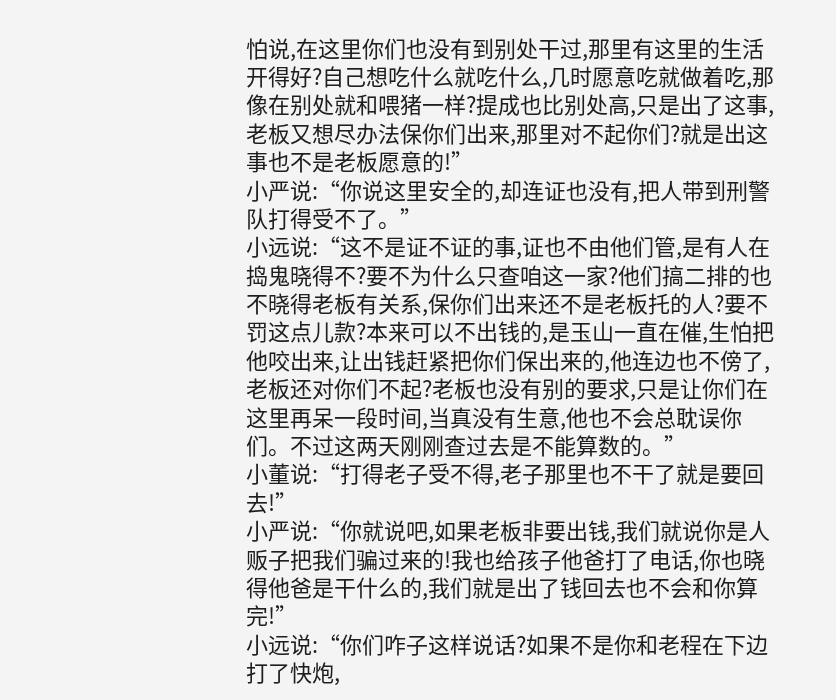怕说,在这里你们也没有到别处干过,那里有这里的生活开得好?自己想吃什么就吃什么,几时愿意吃就做着吃,那像在别处就和喂猪一样?提成也比别处高,只是出了这事,老板又想尽办法保你们出来,那里对不起你们?就是出这事也不是老板愿意的!”
小严说:“你说这里安全的,却连证也没有,把人带到刑警队打得受不了。”
小远说:“这不是证不证的事,证也不由他们管,是有人在捣鬼晓得不?要不为什么只查咱这一家?他们搞二排的也不晓得老板有关系,保你们出来还不是老板托的人?要不罚这点儿款?本来可以不出钱的,是玉山一直在催,生怕把他咬出来,让出钱赶紧把你们保出来的,他连边也不傍了,老板还对你们不起?老板也没有别的要求,只是让你们在这里再呆一段时间,当真没有生意,他也不会总耽误你们。不过这两天刚刚查过去是不能算数的。”
小董说:“打得老子受不得,老子那里也不干了就是要回去!”
小严说:“你就说吧,如果老板非要出钱,我们就说你是人贩子把我们骗过来的!我也给孩子他爸打了电话,你也晓得他爸是干什么的,我们就是出了钱回去也不会和你算完!”
小远说:“你们咋子这样说话?如果不是你和老程在下边打了快炮,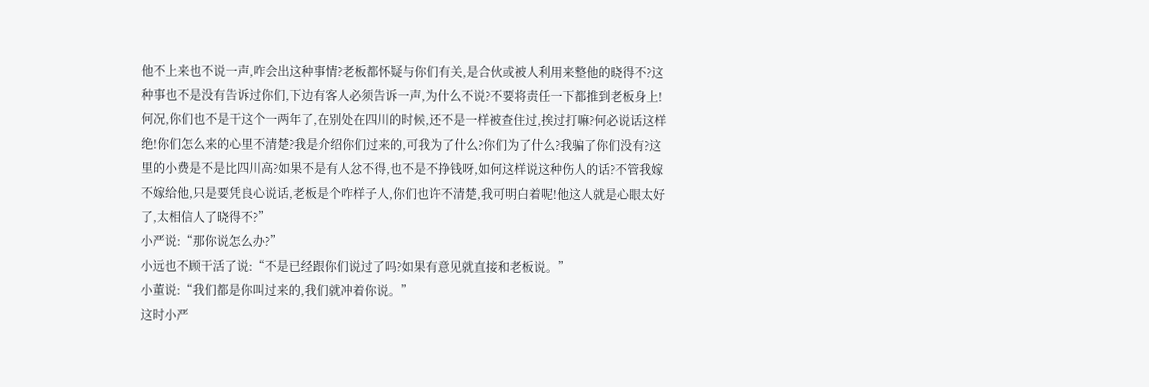他不上来也不说一声,咋会出这种事情?老板都怀疑与你们有关,是合伙或被人利用来整他的晓得不?这种事也不是没有告诉过你们,下边有客人必须告诉一声,为什么不说?不要将责任一下都推到老板身上!何况,你们也不是干这个一两年了,在别处在四川的时候,还不是一样被查住过,挨过打嘛?何必说话这样绝!你们怎么来的心里不清楚?我是介绍你们过来的,可我为了什么?你们为了什么?我骗了你们没有?这里的小费是不是比四川高?如果不是有人忿不得,也不是不挣钱呀,如何这样说这种伤人的话?不管我嫁不嫁给他,只是要凭良心说话,老板是个咋样子人,你们也许不清楚,我可明白着呢!他这人就是心眼太好了,太相信人了晓得不?”
小严说:“那你说怎么办?”
小远也不顾干活了说:“不是已经跟你们说过了吗?如果有意见就直接和老板说。”
小董说:“我们都是你叫过来的,我们就冲着你说。”
这时小严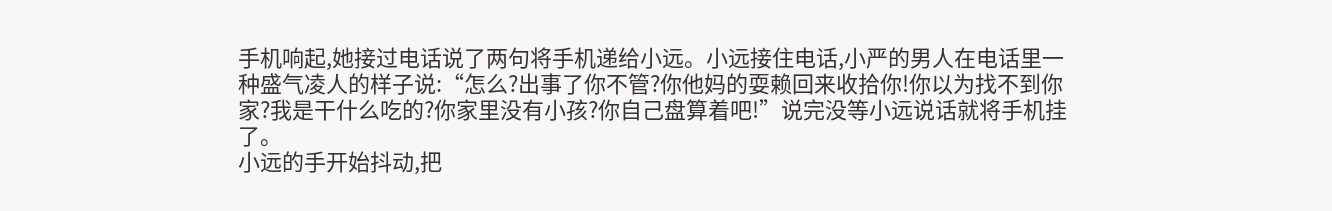手机响起,她接过电话说了两句将手机递给小远。小远接住电话,小严的男人在电话里一种盛气凌人的样子说:“怎么?出事了你不管?你他妈的耍赖回来收拾你!你以为找不到你家?我是干什么吃的?你家里没有小孩?你自己盘算着吧!”说完没等小远说话就将手机挂了。
小远的手开始抖动,把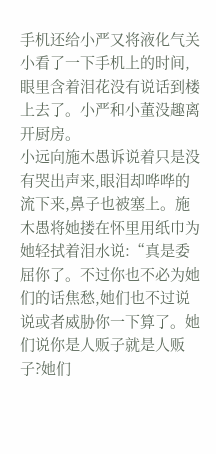手机还给小严又将液化气关小看了一下手机上的时间,眼里含着泪花没有说话到楼上去了。小严和小董没趣离开厨房。
小远向施木愚诉说着只是没有哭出声来,眼泪却哗哗的流下来,鼻子也被塞上。施木愚将她搂在怀里用纸巾为她轻拭着泪水说:“真是委屈你了。不过你也不必为她们的话焦愁,她们也不过说说或者威胁你一下算了。她们说你是人贩子就是人贩子?她们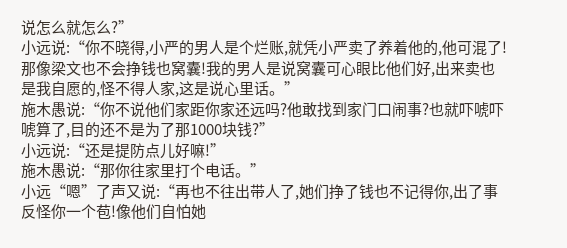说怎么就怎么?”
小远说:“你不晓得,小严的男人是个烂账,就凭小严卖了养着他的,他可混了!那像梁文也不会挣钱也窝囊!我的男人是说窝囊可心眼比他们好,出来卖也是我自愿的,怪不得人家,这是说心里话。”
施木愚说:“你不说他们家距你家还远吗?他敢找到家门口闹事?也就吓唬吓唬算了,目的还不是为了那1000块钱?”
小远说:“还是提防点儿好嘛!”
施木愚说:“那你往家里打个电话。”
小远“嗯”了声又说:“再也不往出带人了,她们挣了钱也不记得你,出了事反怪你一个苞!像他们自怕她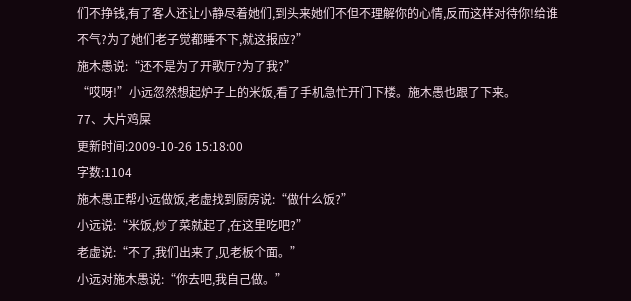们不挣钱,有了客人还让小静尽着她们,到头来她们不但不理解你的心情,反而这样对待你!给谁不气?为了她们老子觉都睡不下,就这报应?”
施木愚说:“还不是为了开歌厅?为了我?”
“哎呀!”小远忽然想起炉子上的米饭,看了手机急忙开门下楼。施木愚也跟了下来。
77、大片鸡屎
更新时间:2009-10-26 15:18:00
字数:1104
施木愚正帮小远做饭,老虚找到厨房说:“做什么饭?”
小远说:“米饭,炒了菜就起了,在这里吃吧?”
老虚说:“不了,我们出来了,见老板个面。”
小远对施木愚说:“你去吧,我自己做。”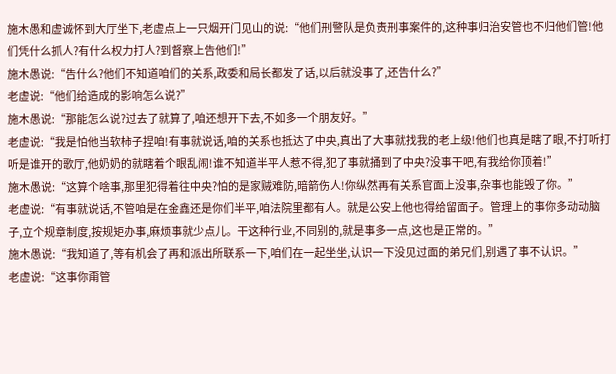施木愚和虚诚怀到大厅坐下,老虚点上一只烟开门见山的说:“他们刑警队是负责刑事案件的,这种事归治安管也不归他们管!他们凭什么抓人?有什么权力打人?到督察上告他们!”
施木愚说:“告什么?他们不知道咱们的关系,政委和局长都发了话,以后就没事了,还告什么?”
老虚说:“他们给造成的影响怎么说?”
施木愚说:“那能怎么说?过去了就算了,咱还想开下去,不如多一个朋友好。”
老虚说:“我是怕他当软柿子捏咱!有事就说话,咱的关系也抵达了中央,真出了大事就找我的老上级!他们也真是瞎了眼,不打听打听是谁开的歌厅,他奶奶的就瞎着个眼乱闹!谁不知道半平人惹不得,犯了事就捅到了中央?没事干吧,有我给你顶着!”
施木愚说:“这算个啥事,那里犯得着往中央?怕的是家贼难防,暗箭伤人!你纵然再有关系官面上没事,杂事也能毁了你。”
老虚说:“有事就说话,不管咱是在金鑫还是你们半平,咱法院里都有人。就是公安上他也得给留面子。管理上的事你多动动脑子,立个规章制度,按规矩办事,麻烦事就少点儿。干这种行业,不同别的,就是事多一点,这也是正常的。”
施木愚说:“我知道了,等有机会了再和派出所联系一下,咱们在一起坐坐,认识一下没见过面的弟兄们,别遇了事不认识。”
老虚说:“这事你甭管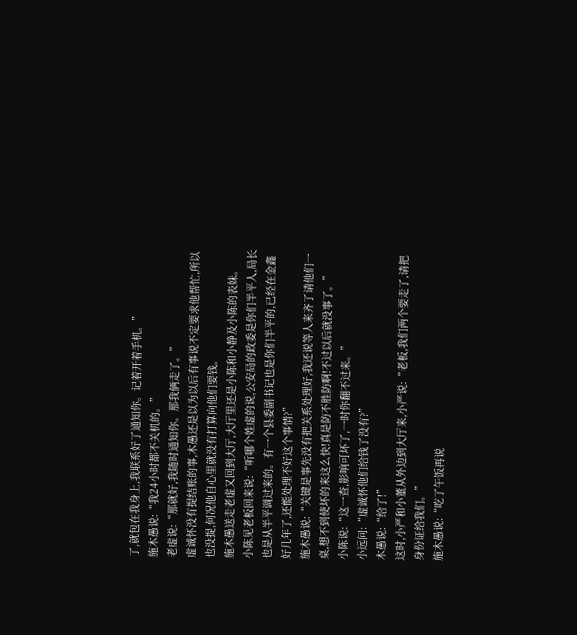了,就包在我身上,我联系好了通知你。记着开着手机。”
施木愚说:“我24小时都不关机的。”
老虚说:“那就好,我随时通知你。那我俩走了。”
虚诚怀没有提结账的事,木愚还是以为以后有事说不定要求他帮忙,所以也没提,何况他自心里就没有打算向他们要钱。
施木愚送走老虚又回到大厅,大厅里还是小陈和小静及小陈的表妹。
小陈见老板回来说:“听哪个姓虚的说,公安局的政委是你们半平人,局长也是从半平调过来的。有一个县委副书记也是你们半平的,已经在金鑫好几年了,还能处理不好这个事情?”
施木愚说:“关键是事先没有把关系处理好,我还说等人来齐了请他们一桌,想不到使坏的来这么快!真是防不胜防啊!不过以后就没事了。”
小陈说:“这一查,影响可坏了,一时你翻不过来。”
小远问:“虚诚怀他们给钱了没有?”
木愚说:“给了!”
这时,小严和小董从外边到大厅来,小严说:“老板,我们两个要走了,请把身份证给我们。”
施木愚说:“吃了午饭再说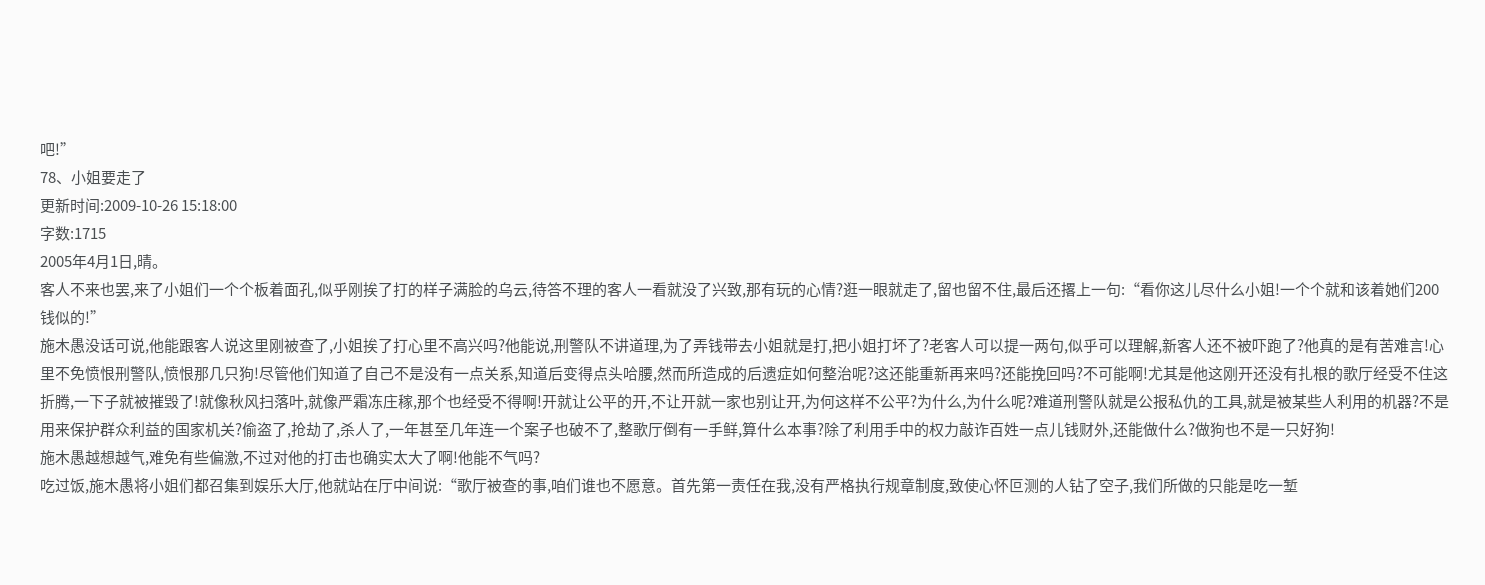吧!”
78、小姐要走了
更新时间:2009-10-26 15:18:00
字数:1715
2005年4月1日,晴。
客人不来也罢,来了小姐们一个个板着面孔,似乎刚挨了打的样子满脸的乌云,待答不理的客人一看就没了兴致,那有玩的心情?逛一眼就走了,留也留不住,最后还撂上一句:“看你这儿尽什么小姐!一个个就和该着她们200钱似的!”
施木愚没话可说,他能跟客人说这里刚被查了,小姐挨了打心里不高兴吗?他能说,刑警队不讲道理,为了弄钱带去小姐就是打,把小姐打坏了?老客人可以提一两句,似乎可以理解,新客人还不被吓跑了?他真的是有苦难言!心里不免愤恨刑警队,愤恨那几只狗!尽管他们知道了自己不是没有一点关系,知道后变得点头哈腰,然而所造成的后遗症如何整治呢?这还能重新再来吗?还能挽回吗?不可能啊!尤其是他这刚开还没有扎根的歌厅经受不住这折腾,一下子就被摧毁了!就像秋风扫落叶,就像严霜冻庄稼,那个也经受不得啊!开就让公平的开,不让开就一家也别让开,为何这样不公平?为什么,为什么呢?难道刑警队就是公报私仇的工具,就是被某些人利用的机器?不是用来保护群众利益的国家机关?偷盗了,抢劫了,杀人了,一年甚至几年连一个案子也破不了,整歌厅倒有一手鲜,算什么本事?除了利用手中的权力敲诈百姓一点儿钱财外,还能做什么?做狗也不是一只好狗!
施木愚越想越气,难免有些偏激,不过对他的打击也确实太大了啊!他能不气吗?
吃过饭,施木愚将小姐们都召集到娱乐大厅,他就站在厅中间说:“歌厅被查的事,咱们谁也不愿意。首先第一责任在我,没有严格执行规章制度,致使心怀叵测的人钻了空子,我们所做的只能是吃一堑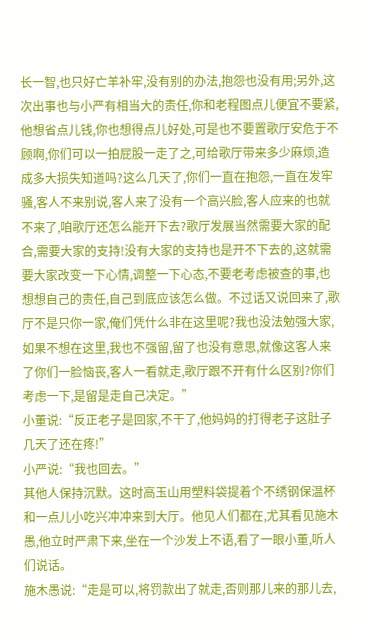长一智,也只好亡羊补牢,没有别的办法,抱怨也没有用;另外,这次出事也与小严有相当大的责任,你和老程图点儿便宜不要紧,他想省点儿钱,你也想得点儿好处,可是也不要置歌厅安危于不顾啊,你们可以一拍屁股一走了之,可给歌厅带来多少麻烦,造成多大损失知道吗?这么几天了,你们一直在抱怨,一直在发牢骚,客人不来别说,客人来了没有一个高兴脸,客人应来的也就不来了,咱歌厅还怎么能开下去?歌厅发展当然需要大家的配合,需要大家的支持!没有大家的支持也是开不下去的,这就需要大家改变一下心情,调整一下心态,不要老考虑被查的事,也想想自己的责任,自己到底应该怎么做。不过话又说回来了,歌厅不是只你一家,俺们凭什么非在这里呢?我也没法勉强大家,如果不想在这里,我也不强留,留了也没有意思,就像这客人来了你们一脸恼丧,客人一看就走,歌厅跟不开有什么区别?你们考虑一下,是留是走自己决定。”
小董说:“反正老子是回家,不干了,他妈妈的打得老子这肚子几天了还在疼!”
小严说:“我也回去。”
其他人保持沉默。这时高玉山用塑料袋提着个不绣钢保温杯和一点儿小吃兴冲冲来到大厅。他见人们都在,尤其看见施木愚,他立时严肃下来,坐在一个沙发上不语,看了一眼小董,听人们说话。
施木愚说:“走是可以,将罚款出了就走,否则那儿来的那儿去,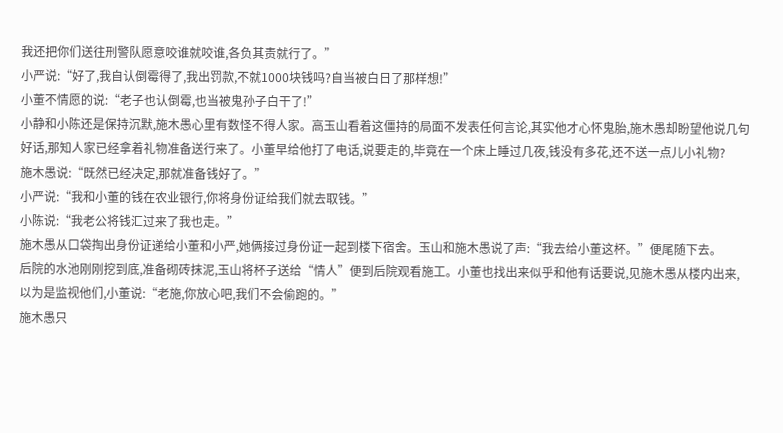我还把你们送往刑警队愿意咬谁就咬谁,各负其责就行了。”
小严说:“好了,我自认倒霉得了,我出罚款,不就1000块钱吗?自当被白日了那样想!”
小董不情愿的说:“老子也认倒霉,也当被鬼孙子白干了!”
小静和小陈还是保持沉默,施木愚心里有数怪不得人家。高玉山看着这僵持的局面不发表任何言论,其实他才心怀鬼胎,施木愚却盼望他说几句好话,那知人家已经拿着礼物准备送行来了。小董早给他打了电话,说要走的,毕竟在一个床上睡过几夜,钱没有多花,还不送一点儿小礼物?
施木愚说:“既然已经决定,那就准备钱好了。”
小严说:“我和小董的钱在农业银行,你将身份证给我们就去取钱。”
小陈说:“我老公将钱汇过来了我也走。”
施木愚从口袋掏出身份证递给小董和小严,她俩接过身份证一起到楼下宿舍。玉山和施木愚说了声:“我去给小董这杯。”便尾随下去。
后院的水池刚刚挖到底,准备砌砖抹泥,玉山将杯子送给“情人”便到后院观看施工。小董也找出来似乎和他有话要说,见施木愚从楼内出来,以为是监视他们,小董说:“老施,你放心吧,我们不会偷跑的。”
施木愚只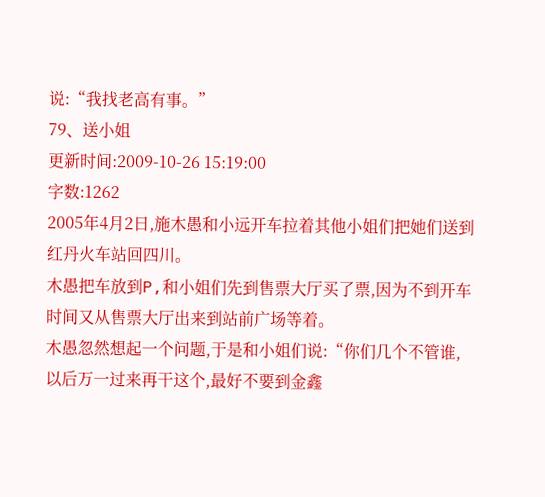说:“我找老高有事。”
79、送小姐
更新时间:2009-10-26 15:19:00
字数:1262
2005年4月2日,施木愚和小远开车拉着其他小姐们把她们送到红丹火车站回四川。
木愚把车放到P,和小姐们先到售票大厅买了票,因为不到开车时间又从售票大厅出来到站前广场等着。
木愚忽然想起一个问题,于是和小姐们说:“你们几个不管谁,以后万一过来再干这个,最好不要到金鑫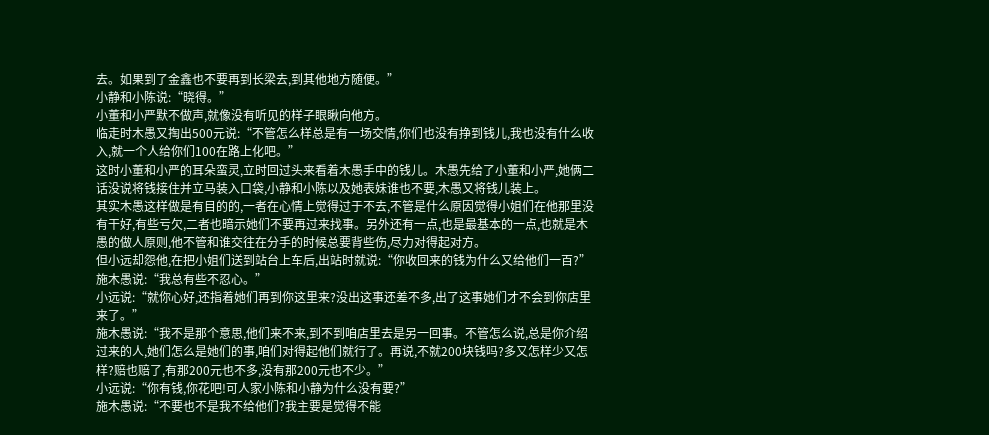去。如果到了金鑫也不要再到长梁去,到其他地方随便。”
小静和小陈说:“晓得。”
小董和小严默不做声,就像没有听见的样子眼瞅向他方。
临走时木愚又掏出500元说:“不管怎么样总是有一场交情,你们也没有挣到钱儿,我也没有什么收入,就一个人给你们100在路上化吧。”
这时小董和小严的耳朵蛮灵,立时回过头来看着木愚手中的钱儿。木愚先给了小董和小严,她俩二话没说将钱接住并立马装入口袋,小静和小陈以及她表妹谁也不要,木愚又将钱儿装上。
其实木愚这样做是有目的的,一者在心情上觉得过于不去,不管是什么原因觉得小姐们在他那里没有干好,有些亏欠,二者也暗示她们不要再过来找事。另外还有一点,也是最基本的一点,也就是木愚的做人原则,他不管和谁交往在分手的时候总要背些伤,尽力对得起对方。
但小远却怨他,在把小姐们送到站台上车后,出站时就说:“你收回来的钱为什么又给他们一百?”
施木愚说:“我总有些不忍心。”
小远说:“就你心好,还指着她们再到你这里来?没出这事还差不多,出了这事她们才不会到你店里来了。”
施木愚说:“我不是那个意思,他们来不来,到不到咱店里去是另一回事。不管怎么说,总是你介绍过来的人,她们怎么是她们的事,咱们对得起他们就行了。再说,不就200块钱吗?多又怎样少又怎样?赔也赔了,有那200元也不多,没有那200元也不少。”
小远说:“你有钱,你花吧!可人家小陈和小静为什么没有要?”
施木愚说:“不要也不是我不给他们?我主要是觉得不能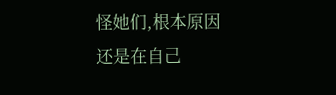怪她们,根本原因还是在自己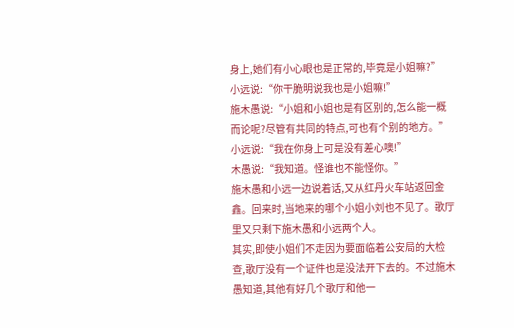身上,她们有小心眼也是正常的,毕竟是小姐嘛?”
小远说:“你干脆明说我也是小姐嘛!”
施木愚说:“小姐和小姐也是有区别的,怎么能一概而论呢?尽管有共同的特点,可也有个别的地方。”
小远说:“我在你身上可是没有差心噢!”
木愚说:“我知道。怪谁也不能怪你。”
施木愚和小远一边说着话,又从红丹火车站返回金鑫。回来时,当地来的哪个小姐小刘也不见了。歌厅里又只剩下施木愚和小远两个人。
其实,即使小姐们不走因为要面临着公安局的大检查,歌厅没有一个证件也是没法开下去的。不过施木愚知道,其他有好几个歌厅和他一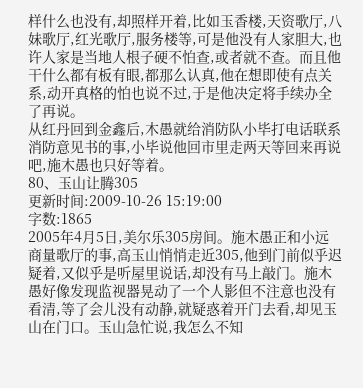样什么也没有,却照样开着,比如玉香楼,天资歌厅,八妹歌厅,红光歌厅,服务楼等,可是他没有人家胆大,也许人家是当地人根子硬不怕查,或者就不查。而且他干什么都有板有眼,都那么认真,他在想即使有点关系,动开真格的怕也说不过,于是他决定将手续办全了再说。
从红丹回到金鑫后,木愚就给消防队小毕打电话联系消防意见书的事,小毕说他回市里走两天等回来再说吧,施木愚也只好等着。
80、玉山让腾305
更新时间:2009-10-26 15:19:00
字数:1865
2005年4月5日,美尔乐305房间。施木愚正和小远商量歌厅的事,高玉山悄悄走近305,他到门前似乎迟疑着,又似乎是听屋里说话,却没有马上敲门。施木愚好像发现监视器晃动了一个人影但不注意也没有看清,等了会儿没有动静,就疑惑着开门去看,却见玉山在门口。玉山急忙说,我怎么不知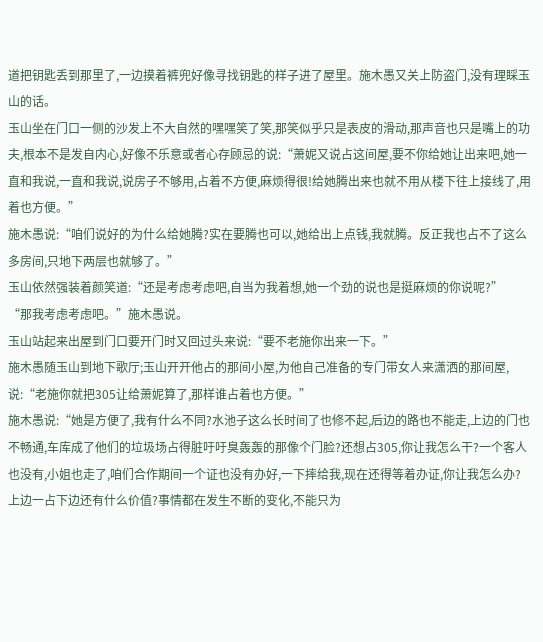道把钥匙丢到那里了,一边摸着裤兜好像寻找钥匙的样子进了屋里。施木愚又关上防盗门,没有理睬玉山的话。
玉山坐在门口一侧的沙发上不大自然的嘿嘿笑了笑,那笑似乎只是表皮的滑动,那声音也只是嘴上的功夫,根本不是发自内心,好像不乐意或者心存顾忌的说:“萧妮又说占这间屋,要不你给她让出来吧,她一直和我说,一直和我说,说房子不够用,占着不方便,麻烦得很!给她腾出来也就不用从楼下往上接线了,用着也方便。”
施木愚说:“咱们说好的为什么给她腾?实在要腾也可以,她给出上点钱,我就腾。反正我也占不了这么多房间,只地下两层也就够了。”
玉山依然强装着颜笑道:“还是考虑考虑吧,自当为我着想,她一个劲的说也是挺麻烦的你说呢?”
“那我考虑考虑吧。”施木愚说。
玉山站起来出屋到门口要开门时又回过头来说:“要不老施你出来一下。”
施木愚随玉山到地下歌厅;玉山开开他占的那间小屋,为他自己准备的专门带女人来潇洒的那间屋,说:“老施你就把305让给萧妮算了,那样谁占着也方便。”
施木愚说:“她是方便了,我有什么不同?水池子这么长时间了也修不起,后边的路也不能走,上边的门也不畅通,车库成了他们的垃圾场占得脏吁吁臭轰轰的那像个门脸?还想占305,你让我怎么干?一个客人也没有,小姐也走了,咱们合作期间一个证也没有办好,一下摔给我,现在还得等着办证,你让我怎么办?上边一占下边还有什么价值?事情都在发生不断的变化,不能只为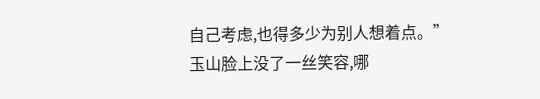自己考虑,也得多少为别人想着点。”
玉山脸上没了一丝笑容,哪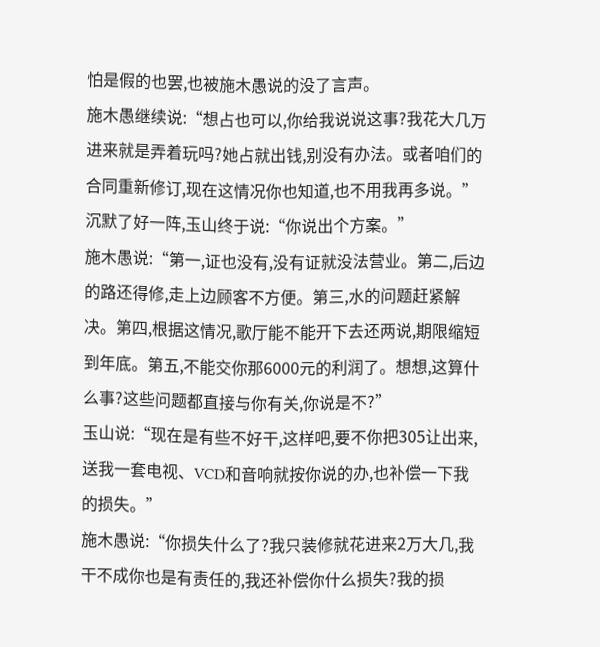怕是假的也罢,也被施木愚说的没了言声。
施木愚继续说:“想占也可以,你给我说说这事?我花大几万进来就是弄着玩吗?她占就出钱,别没有办法。或者咱们的合同重新修订,现在这情况你也知道,也不用我再多说。”
沉默了好一阵,玉山终于说:“你说出个方案。”
施木愚说:“第一,证也没有,没有证就没法营业。第二,后边的路还得修,走上边顾客不方便。第三,水的问题赶紧解决。第四,根据这情况,歌厅能不能开下去还两说,期限缩短到年底。第五,不能交你那6000元的利润了。想想,这算什么事?这些问题都直接与你有关,你说是不?”
玉山说:“现在是有些不好干,这样吧,要不你把305让出来,送我一套电视、VCD和音响就按你说的办,也补偿一下我的损失。”
施木愚说:“你损失什么了?我只装修就花进来2万大几,我干不成你也是有责任的,我还补偿你什么损失?我的损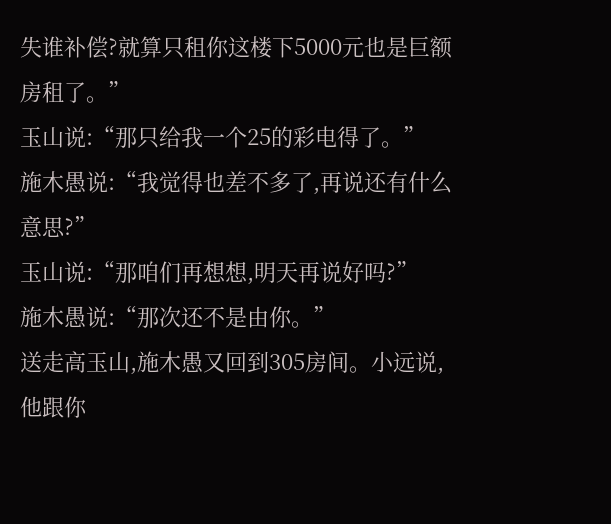失谁补偿?就算只租你这楼下5000元也是巨额房租了。”
玉山说:“那只给我一个25的彩电得了。”
施木愚说:“我觉得也差不多了,再说还有什么意思?”
玉山说:“那咱们再想想,明天再说好吗?”
施木愚说:“那次还不是由你。”
送走高玉山,施木愚又回到305房间。小远说,他跟你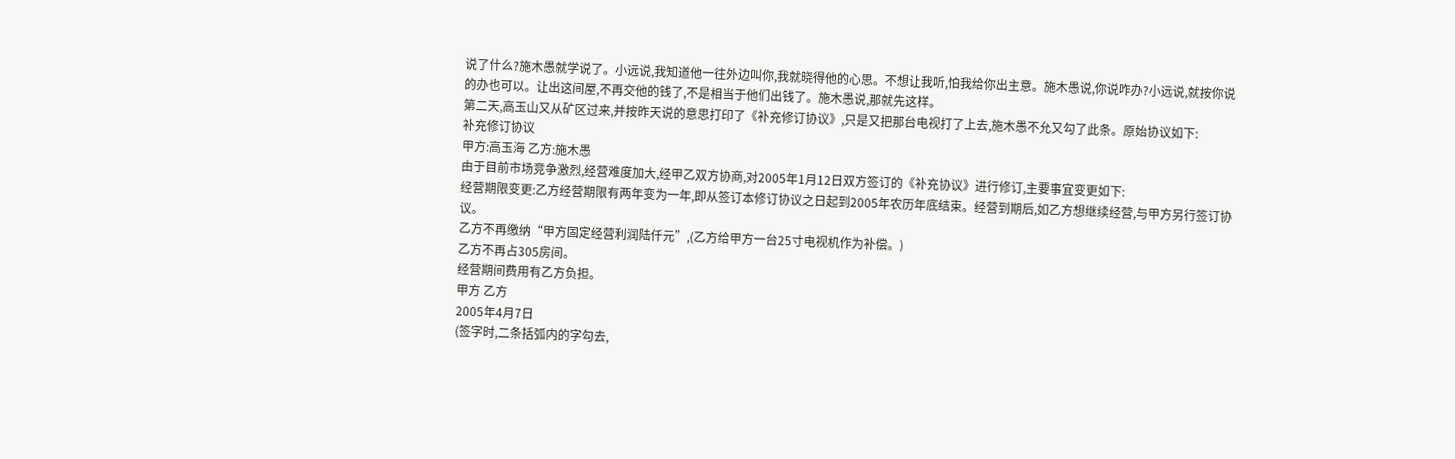说了什么?施木愚就学说了。小远说,我知道他一往外边叫你,我就晓得他的心思。不想让我听,怕我给你出主意。施木愚说,你说咋办?小远说,就按你说的办也可以。让出这间屋,不再交他的钱了,不是相当于他们出钱了。施木愚说,那就先这样。
第二天,高玉山又从矿区过来,并按昨天说的意思打印了《补充修订协议》,只是又把那台电视打了上去,施木愚不允又勾了此条。原始协议如下:
补充修订协议
甲方:高玉海 乙方:施木愚
由于目前市场竞争激烈,经营难度加大,经甲乙双方协商,对2005年1月12日双方签订的《补充协议》进行修订,主要事宜变更如下:
经营期限变更:乙方经营期限有两年变为一年,即从签订本修订协议之日起到2005年农历年底结束。经营到期后,如乙方想继续经营,与甲方另行签订协议。
乙方不再缴纳“甲方固定经营利润陆仟元”,(乙方给甲方一台25寸电视机作为补偿。)
乙方不再占305房间。
经营期间费用有乙方负担。
甲方 乙方
2005年4月7日
(签字时,二条括弧内的字勾去,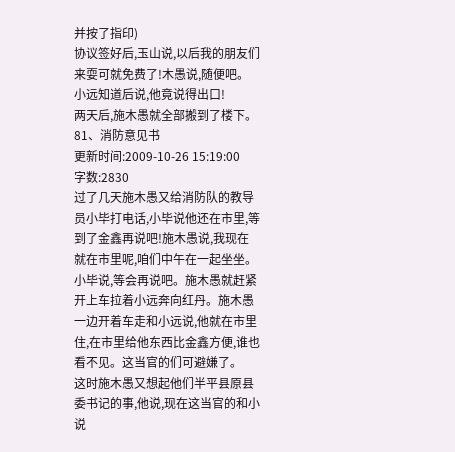并按了指印)
协议签好后,玉山说,以后我的朋友们来耍可就免费了!木愚说,随便吧。小远知道后说,他竟说得出口!
两天后,施木愚就全部搬到了楼下。
81、消防意见书
更新时间:2009-10-26 15:19:00
字数:2830
过了几天施木愚又给消防队的教导员小毕打电话,小毕说他还在市里,等到了金鑫再说吧!施木愚说,我现在就在市里呢,咱们中午在一起坐坐。小毕说,等会再说吧。施木愚就赶紧开上车拉着小远奔向红丹。施木愚一边开着车走和小远说,他就在市里住,在市里给他东西比金鑫方便,谁也看不见。这当官的们可避嫌了。
这时施木愚又想起他们半平县原县委书记的事,他说,现在这当官的和小说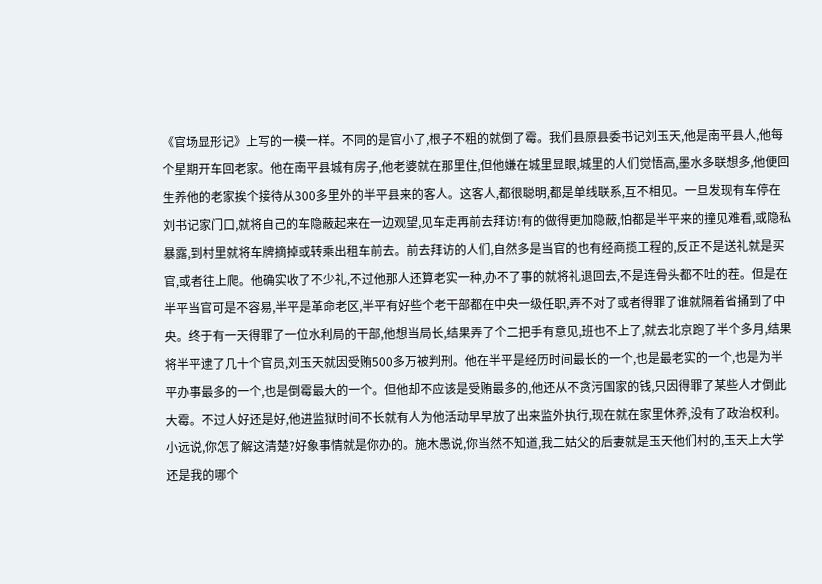《官场显形记》上写的一模一样。不同的是官小了,根子不粗的就倒了霉。我们县原县委书记刘玉天,他是南平县人,他每个星期开车回老家。他在南平县城有房子,他老婆就在那里住,但他嫌在城里显眼,城里的人们觉悟高,墨水多联想多,他便回生养他的老家挨个接待从300多里外的半平县来的客人。这客人,都很聪明,都是单线联系,互不相见。一旦发现有车停在刘书记家门口,就将自己的车隐蔽起来在一边观望,见车走再前去拜访!有的做得更加隐蔽,怕都是半平来的撞见难看,或隐私暴露,到村里就将车牌摘掉或转乘出租车前去。前去拜访的人们,自然多是当官的也有经商揽工程的,反正不是送礼就是买官,或者往上爬。他确实收了不少礼,不过他那人还算老实一种,办不了事的就将礼退回去,不是连骨头都不吐的茬。但是在半平当官可是不容易,半平是革命老区,半平有好些个老干部都在中央一级任职,弄不对了或者得罪了谁就隔着省捅到了中央。终于有一天得罪了一位水利局的干部,他想当局长,结果弄了个二把手有意见,班也不上了,就去北京跑了半个多月,结果将半平逮了几十个官员,刘玉天就因受贿500多万被判刑。他在半平是经历时间最长的一个,也是最老实的一个,也是为半平办事最多的一个,也是倒霉最大的一个。但他却不应该是受贿最多的,他还从不贪污国家的钱,只因得罪了某些人才倒此大霉。不过人好还是好,他进监狱时间不长就有人为他活动早早放了出来监外执行,现在就在家里休养,没有了政治权利。
小远说,你怎了解这清楚?好象事情就是你办的。施木愚说,你当然不知道,我二姑父的后妻就是玉天他们村的,玉天上大学还是我的哪个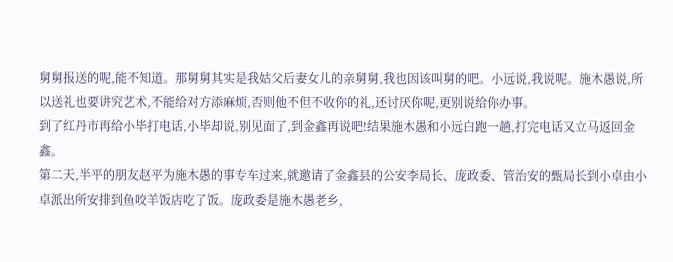舅舅报送的呢,能不知道。那舅舅其实是我姑父后妻女儿的亲舅舅,我也因该叫舅的吧。小远说,我说呢。施木愚说,所以送礼也要讲究艺术,不能给对方添麻烦,否则他不但不收你的礼,还讨厌你呢,更别说给你办事。
到了红丹市再给小毕打电话,小毕却说,别见面了,到金鑫再说吧!结果施木愚和小远白跑一趟,打完电话又立马返回金鑫。
第二天,半平的朋友赵平为施木愚的事专车过来,就邀请了金鑫县的公安李局长、庞政委、管治安的甄局长到小卓由小卓派出所安排到鱼咬羊饭店吃了饭。庞政委是施木愚老乡,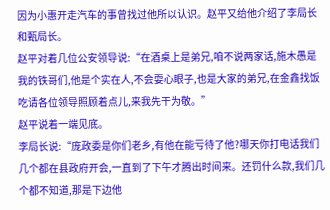因为小惠开走汽车的事曾找过他所以认识。赵平又给他介绍了李局长和甄局长。
赵平对着几位公安领导说:“在酒桌上是弟兄,咱不说两家话,施木愚是我的铁哥们,他是个实在人,不会耍心眼子,也是大家的弟兄,在金鑫找饭吃请各位领导照顾着点儿,来我先干为敬。”
赵平说着一端见底。
李局长说:“庞政委是你们老乡,有他在能亏待了他?哪天你打电话我们几个都在县政府开会,一直到了下午才腾出时间来。还罚什么款,我们几个都不知道,那是下边他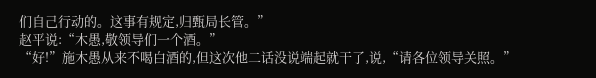们自己行动的。这事有规定,归甄局长管。”
赵平说:“木愚,敬领导们一个酒。”
“好!”施木愚从来不喝白酒的,但这次他二话没说端起就干了,说,“请各位领导关照。”